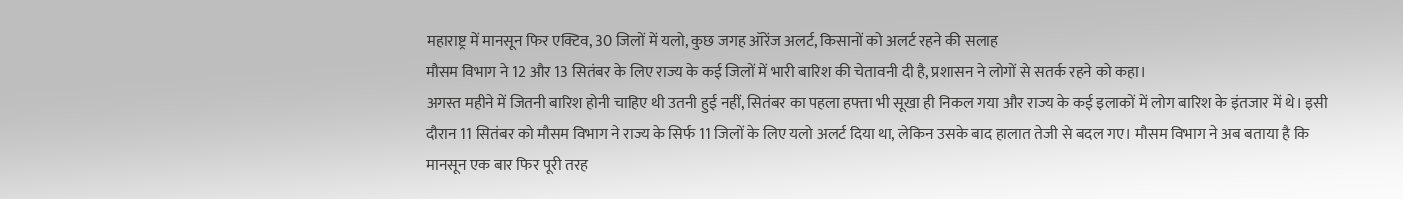महाराष्ट्र में मानसून फिर एक्टिव, 30 जिलों में यलो, कुछ जगह ऑरेंज अलर्ट, किसानों को अलर्ट रहने की सलाह
मौसम विभाग ने 12 और 13 सितंबर के लिए राज्य के कई जिलों में भारी बारिश की चेतावनी दी है, प्रशासन ने लोगों से सतर्क रहने को कहा।
अगस्त महीने में जितनी बारिश होनी चाहिए थी उतनी हुई नहीं, सितंबर का पहला हफ्ता भी सूखा ही निकल गया और राज्य के कई इलाकों में लोग बारिश के इंतजार में थे। इसी दौरान 11 सितंबर को मौसम विभाग ने राज्य के सिर्फ 11 जिलों के लिए यलो अलर्ट दिया था, लेकिन उसके बाद हालात तेजी से बदल गए। मौसम विभाग ने अब बताया है कि मानसून एक बार फिर पूरी तरह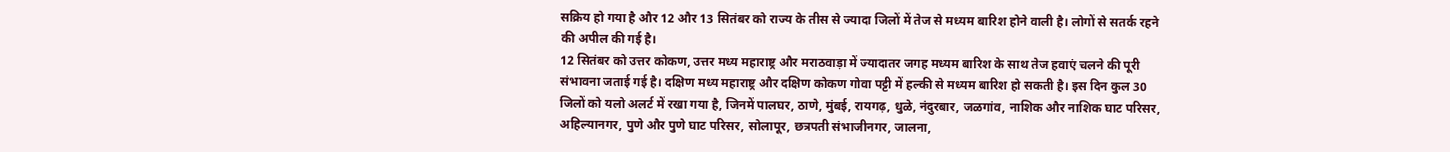सक्रिय हो गया है और 12 और 13 सितंबर को राज्य के तीस से ज्यादा जिलों में तेज से मध्यम बारिश होने वाली है। लोगों से सतर्क रहने की अपील की गई है।
12 सितंबर को उत्तर कोकण, उत्तर मध्य महाराष्ट्र और मराठवाड़ा में ज्यादातर जगह मध्यम बारिश के साथ तेज हवाएं चलने की पूरी संभावना जताई गई है। दक्षिण मध्य महाराष्ट्र और दक्षिण कोकण गोवा पट्टी में हल्की से मध्यम बारिश हो सकती है। इस दिन कुल 30 जिलों को यलो अलर्ट में रखा गया है, जिनमें पालघर, ठाणे, मुंबई, रायगढ़, धुळे, नंदुरबार, जळगांव, नाशिक और नाशिक घाट परिसर, अहिल्यानगर, पुणे और पुणे घाट परिसर, सोलापूर, छत्रपती संभाजीनगर, जालना,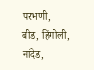परभणी, बीड, हिंगोली, नांदेड,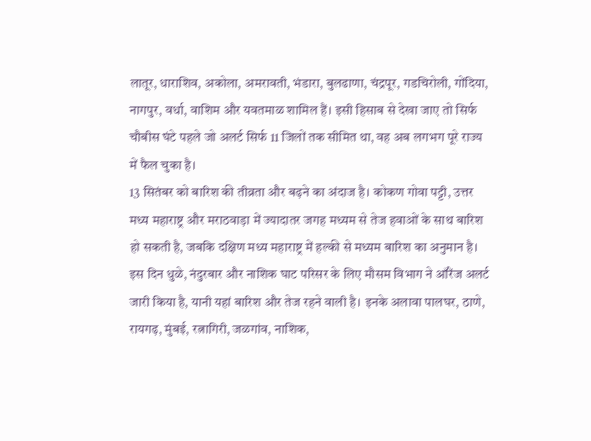लातूर, धाराशिव, अकोला, अमरावती, भंडारा, बुलढाणा, चंद्रपूर, गडचिरोली, गोंदिया, नागपुर, वर्धा, वाशिम और यवतमाळ शामिल हैं। इसी हिसाब से देखा जाए तो सिर्फ चौबीस घंटे पहले जो अलर्ट सिर्फ 11 जिलों तक सीमित था, वह अब लगभग पूरे राज्य में फैल चुका है।
13 सितंबर को बारिश की तीव्रता और बढ़ने का अंदाज है। कोकण गोवा पट्टी, उत्तर मध्य महाराष्ट्र और मराठवाड़ा में ज्यादातर जगह मध्यम से तेज हवाओं के साथ बारिश हो सकती है, जबकि दक्षिण मध्य महाराष्ट्र में हल्की से मध्यम बारिश का अनुमान है। इस दिन धुळे, नंदुरबार और नाशिक घाट परिसर के लिए मौसम विभाग ने ऑरेंज अलर्ट जारी किया है, यानी यहां बारिश और तेज रहने वाली है। इनके अलावा पालघर, ठाणे, रायगढ़, मुंबई, रत्नागिरी, जळगांव, नाशिक,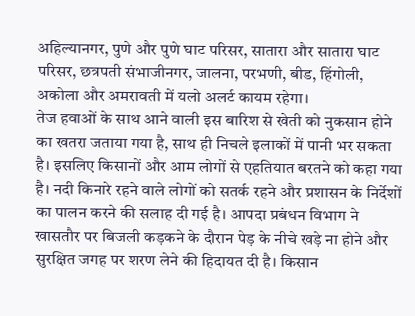अहिल्यानगर, पुणे और पुणे घाट परिसर, सातारा और सातारा घाट परिसर, छत्रपती संभाजीनगर, जालना, परभणी, बीड, हिंगोली, अकोला और अमरावती में यलो अलर्ट कायम रहेगा।
तेज हवाओं के साथ आने वाली इस बारिश से खेती को नुकसान होने का खतरा जताया गया है, साथ ही निचले इलाकों में पानी भर सकता है। इसलिए किसानों और आम लोगों से एहतियात बरतने को कहा गया है। नदी किनारे रहने वाले लोगों को सतर्क रहने और प्रशासन के निर्देशों का पालन करने की सलाह दी गई है। आपदा प्रबंधन विभाग ने खासतौर पर बिजली कड़कने के दौरान पेड़ के नीचे खड़े ना होने और सुरक्षित जगह पर शरण लेने की हिदायत दी है। किसान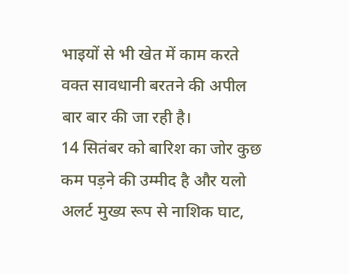भाइयों से भी खेत में काम करते वक्त सावधानी बरतने की अपील बार बार की जा रही है।
14 सितंबर को बारिश का जोर कुछ कम पड़ने की उम्मीद है और यलो अलर्ट मुख्य रूप से नाशिक घाट,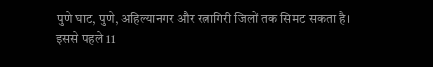पुणे घाट, पुणे, अहिल्यानगर और रत्नागिरी जिलों तक सिमट सकता है।
इससे पहले 11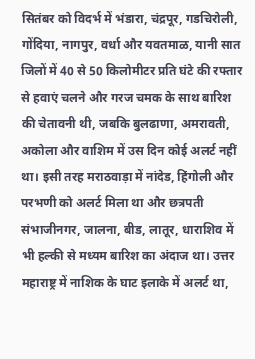सितंबर को विदर्भ में भंडारा, चंद्रपूर, गडचिरोली, गोंदिया, नागपुर, वर्धा और यवतमाळ, यानी सात जिलों में 40 से 50 किलोमीटर प्रति घंटे की रफ्तार से हवाएं चलने और गरज चमक के साथ बारिश की चेतावनी थी, जबकि बुलढाणा, अमरावती, अकोला और वाशिम में उस दिन कोई अलर्ट नहीं था। इसी तरह मराठवाड़ा में नांदेड, हिंगोली और परभणी को अलर्ट मिला था और छत्रपती संभाजीनगर, जालना, बीड, लातूर, धाराशिव में भी हल्की से मध्यम बारिश का अंदाज था। उत्तर महाराष्ट्र में नाशिक के घाट इलाके में अलर्ट था,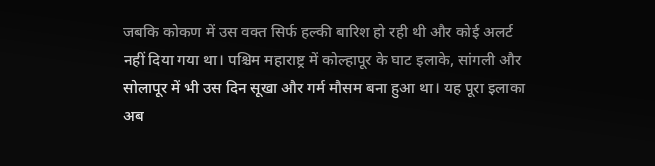जबकि कोकण में उस वक्त सिर्फ हल्की बारिश हो रही थी और कोई अलर्ट नहीं दिया गया था। पश्चिम महाराष्ट्र में कोल्हापूर के घाट इलाके, सांगली और सोलापूर में भी उस दिन सूखा और गर्म मौसम बना हुआ था। यह पूरा इलाका अब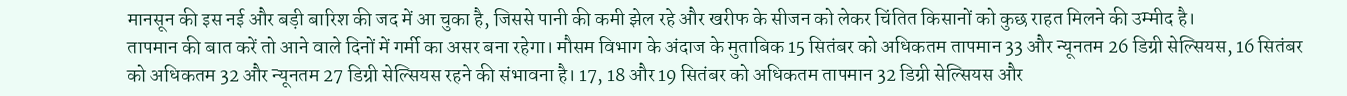मानसून की इस नई और बड़ी बारिश की जद में आ चुका है, जिससे पानी की कमी झेल रहे और खरीफ के सीजन को लेकर चिंतित किसानों को कुछ राहत मिलने की उम्मीद है।
तापमान की बात करें तो आने वाले दिनों में गर्मी का असर बना रहेगा। मौसम विभाग के अंदाज के मुताबिक 15 सितंबर को अधिकतम तापमान 33 और न्यूनतम 26 डिग्री सेल्सियस, 16 सितंबर को अधिकतम 32 और न्यूनतम 27 डिग्री सेल्सियस रहने की संभावना है। 17, 18 और 19 सितंबर को अधिकतम तापमान 32 डिग्री सेल्सियस और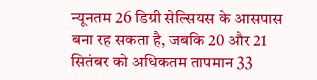न्यूनतम 26 डिग्री सेल्सियस के आसपास बना रह सकता है, जबकि 20 और 21 सितंबर को अधिकतम तापमान 33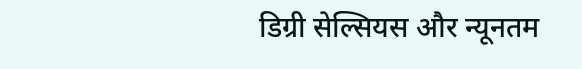डिग्री सेल्सियस और न्यूनतम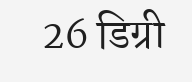26 डिग्री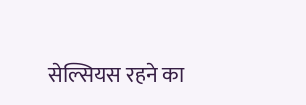सेल्सियस रहने का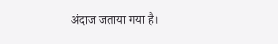अंदाज जताया गया है।